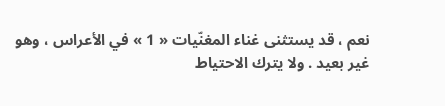نعم ، قد يستثنى غناء المغنّيات « 1 » في الأعراس ، وهو غير بعيد . ولا يترك الاحتياط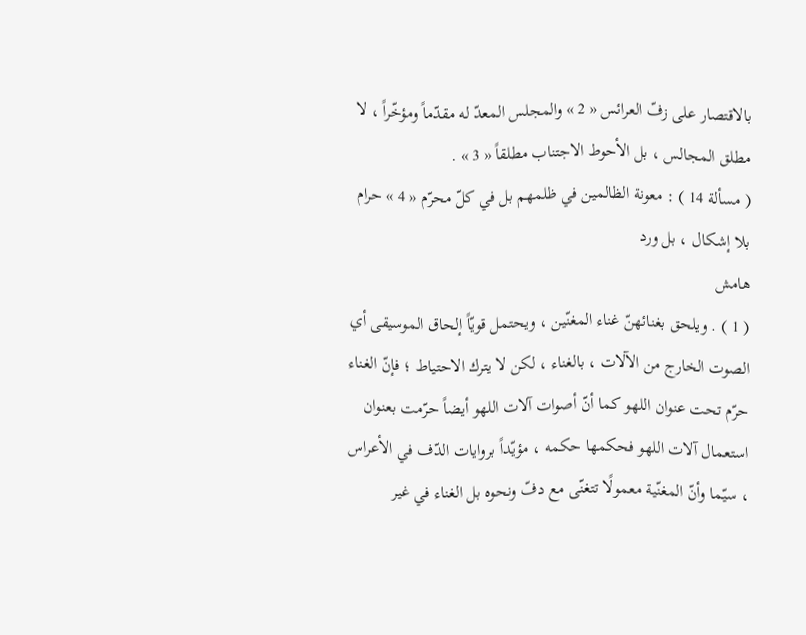بالاقتصار على زفّ العرائس « 2 » والمجلس المعدّ له مقدّماً ومؤخّراً ، لا مطلق المجالس ، بل الأحوط الاجتناب مطلقاً « 3 » .
( مسألة 14 ) : معونة الظالمين في ظلمهم بل في كلّ محرّم « 4 » حرام بلا إشكال ، بل ورد
هامش
( 1 ) . ويلحق بغنائهنّ غناء المغنّين ، ويحتمل قويّاً إلحاق الموسيقى أي الصوت الخارج من الآلات ، بالغناء ، لكن لا يترك الاحتياط ؛ فإنّ الغناء حرّم تحت عنوان اللهو كما أنّ أصوات آلات اللهو أيضاً حرّمت بعنوان استعمال آلات اللهو فحكمها حكمه ، مؤيّداً بروايات الدّف في الأعراس ، سيّما وأنّ المغنّية معمولًا تتغنّى مع دفّ ونحوه بل الغناء في غير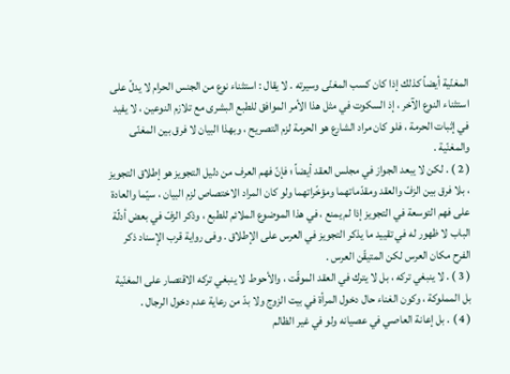المغنّية أيضاً كذلك إذا كان كسب المغنّى وسيرته . لا يقال : استثناء نوع من الجنس الحرام لا يدلّ على استثناء النوع الآخر ، إذ السكوت في مثل هذا الأمر الموافق للطبع البشرى مع تلازم النوعين ، لا يفيد في إثبات الحرمة ، فلو كان مراد الشارع هو الحرمة لزم التصريح ، وبهذا البيان لا فرق بين المغنّى والمغنّية .
( 2 ) . لكن لا يبعد الجواز في مجلس العقد أيضاً ؛ فإنّ فهم العرف من دليل التجويز هو إطلاق التجويز ، بلا فرق بين الزفّ والعقد ومقدّماتهما ومؤخّراتهما ولو كان المراد الاختصاص لزم البيان ، سيّما والعادة على فهم التوسعة في التجويز إذا لم يمنع ، في هذا الموضوع الملائم للطبع ، وذكر الزفّ في بعض أدلّة الباب لا ظهور له في تقييد ما يذكر التجويز في العرس على الإطلاق . وفى رواية قرب الإسناد ذكر الفرح مكان العرس لكن المتيقّن العرس .
( 3 ) . لا ينبغي تركه ، بل لا يترك في العقد الموقّت ، والأحوط لا ينبغي تركه الاقتصار على المغنّية بل المملوكة ، وكون الغناء حال دخول المرأة في بيت الزوج ولا بدّ من رعاية عدم دخول الرجال .
( 4 ) . بل إعانة العاصي في عصيانه ولو في غير الظالم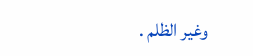وغير الظلم .